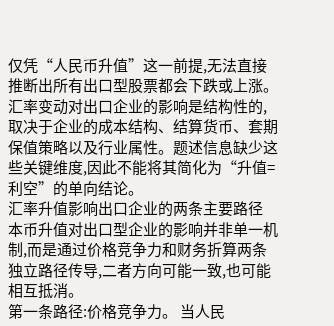仅凭“人民币升值”这一前提,无法直接推断出所有出口型股票都会下跌或上涨。汇率变动对出口企业的影响是结构性的,取决于企业的成本结构、结算货币、套期保值策略以及行业属性。题述信息缺少这些关键维度,因此不能将其简化为“升值=利空”的单向结论。
汇率升值影响出口企业的两条主要路径
本币升值对出口型企业的影响并非单一机制,而是通过价格竞争力和财务折算两条独立路径传导,二者方向可能一致,也可能相互抵消。
第一条路径:价格竞争力。 当人民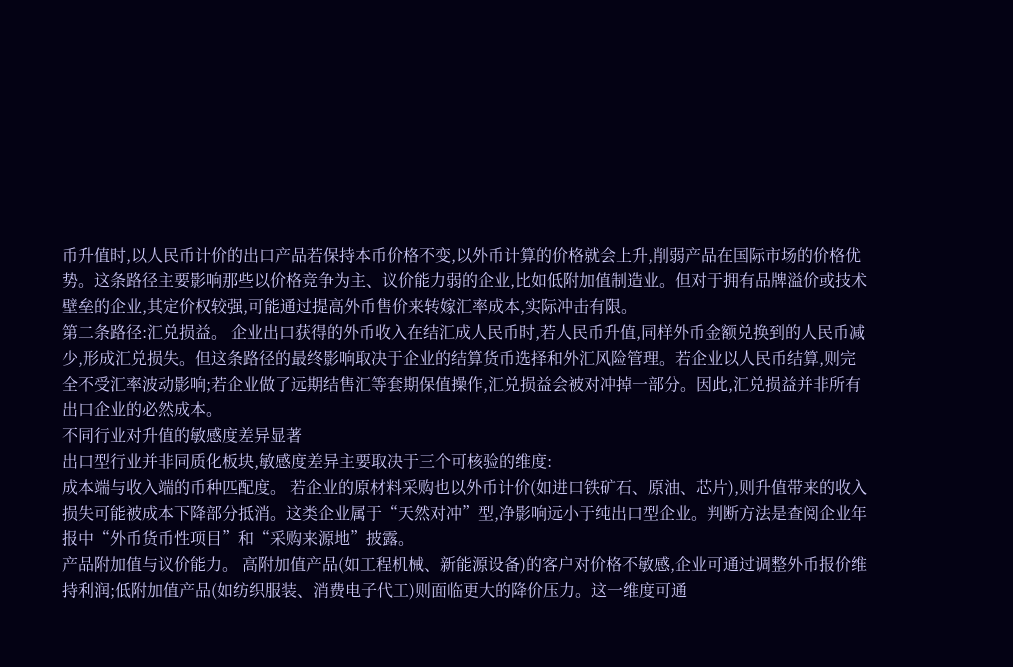币升值时,以人民币计价的出口产品若保持本币价格不变,以外币计算的价格就会上升,削弱产品在国际市场的价格优势。这条路径主要影响那些以价格竞争为主、议价能力弱的企业,比如低附加值制造业。但对于拥有品牌溢价或技术壁垒的企业,其定价权较强,可能通过提高外币售价来转嫁汇率成本,实际冲击有限。
第二条路径:汇兑损益。 企业出口获得的外币收入在结汇成人民币时,若人民币升值,同样外币金额兑换到的人民币减少,形成汇兑损失。但这条路径的最终影响取决于企业的结算货币选择和外汇风险管理。若企业以人民币结算,则完全不受汇率波动影响;若企业做了远期结售汇等套期保值操作,汇兑损益会被对冲掉一部分。因此,汇兑损益并非所有出口企业的必然成本。
不同行业对升值的敏感度差异显著
出口型行业并非同质化板块,敏感度差异主要取决于三个可核验的维度:
成本端与收入端的币种匹配度。 若企业的原材料采购也以外币计价(如进口铁矿石、原油、芯片),则升值带来的收入损失可能被成本下降部分抵消。这类企业属于“天然对冲”型,净影响远小于纯出口型企业。判断方法是查阅企业年报中“外币货币性项目”和“采购来源地”披露。
产品附加值与议价能力。 高附加值产品(如工程机械、新能源设备)的客户对价格不敏感,企业可通过调整外币报价维持利润;低附加值产品(如纺织服装、消费电子代工)则面临更大的降价压力。这一维度可通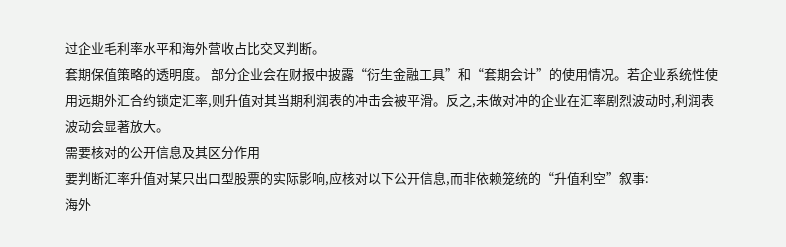过企业毛利率水平和海外营收占比交叉判断。
套期保值策略的透明度。 部分企业会在财报中披露“衍生金融工具”和“套期会计”的使用情况。若企业系统性使用远期外汇合约锁定汇率,则升值对其当期利润表的冲击会被平滑。反之,未做对冲的企业在汇率剧烈波动时,利润表波动会显著放大。
需要核对的公开信息及其区分作用
要判断汇率升值对某只出口型股票的实际影响,应核对以下公开信息,而非依赖笼统的“升值利空”叙事:
海外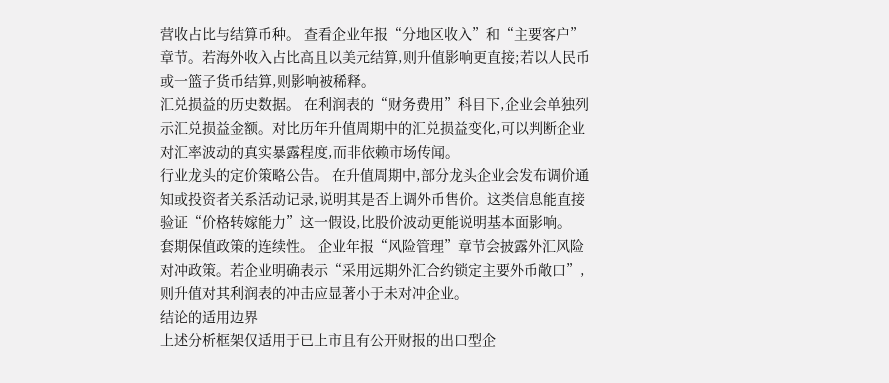营收占比与结算币种。 查看企业年报“分地区收入”和“主要客户”章节。若海外收入占比高且以美元结算,则升值影响更直接;若以人民币或一篮子货币结算,则影响被稀释。
汇兑损益的历史数据。 在利润表的“财务费用”科目下,企业会单独列示汇兑损益金额。对比历年升值周期中的汇兑损益变化,可以判断企业对汇率波动的真实暴露程度,而非依赖市场传闻。
行业龙头的定价策略公告。 在升值周期中,部分龙头企业会发布调价通知或投资者关系活动记录,说明其是否上调外币售价。这类信息能直接验证“价格转嫁能力”这一假设,比股价波动更能说明基本面影响。
套期保值政策的连续性。 企业年报“风险管理”章节会披露外汇风险对冲政策。若企业明确表示“采用远期外汇合约锁定主要外币敞口”,则升值对其利润表的冲击应显著小于未对冲企业。
结论的适用边界
上述分析框架仅适用于已上市且有公开财报的出口型企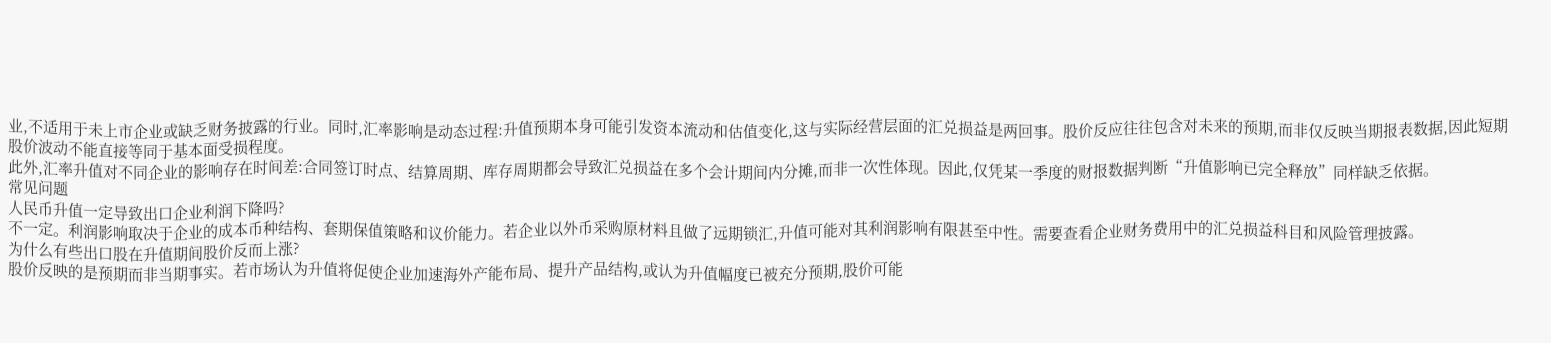业,不适用于未上市企业或缺乏财务披露的行业。同时,汇率影响是动态过程:升值预期本身可能引发资本流动和估值变化,这与实际经营层面的汇兑损益是两回事。股价反应往往包含对未来的预期,而非仅反映当期报表数据,因此短期股价波动不能直接等同于基本面受损程度。
此外,汇率升值对不同企业的影响存在时间差:合同签订时点、结算周期、库存周期都会导致汇兑损益在多个会计期间内分摊,而非一次性体现。因此,仅凭某一季度的财报数据判断“升值影响已完全释放”同样缺乏依据。
常见问题
人民币升值一定导致出口企业利润下降吗?
不一定。利润影响取决于企业的成本币种结构、套期保值策略和议价能力。若企业以外币采购原材料且做了远期锁汇,升值可能对其利润影响有限甚至中性。需要查看企业财务费用中的汇兑损益科目和风险管理披露。
为什么有些出口股在升值期间股价反而上涨?
股价反映的是预期而非当期事实。若市场认为升值将促使企业加速海外产能布局、提升产品结构,或认为升值幅度已被充分预期,股价可能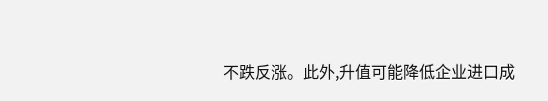不跌反涨。此外,升值可能降低企业进口成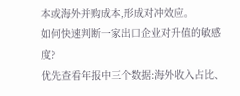本或海外并购成本,形成对冲效应。
如何快速判断一家出口企业对升值的敏感度?
优先查看年报中三个数据:海外收入占比、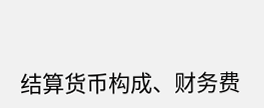结算货币构成、财务费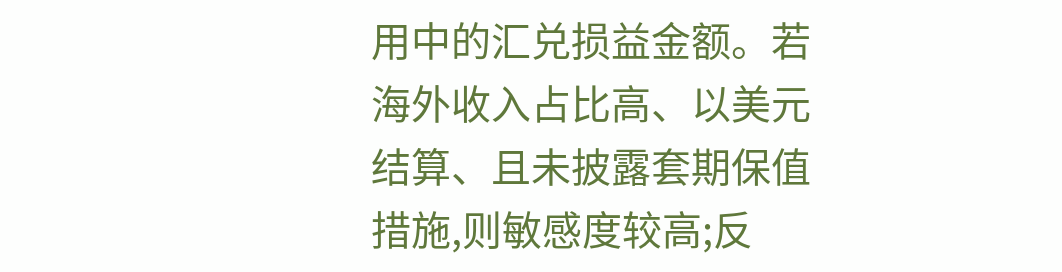用中的汇兑损益金额。若海外收入占比高、以美元结算、且未披露套期保值措施,则敏感度较高;反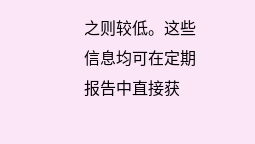之则较低。这些信息均可在定期报告中直接获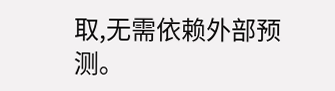取,无需依赖外部预测。